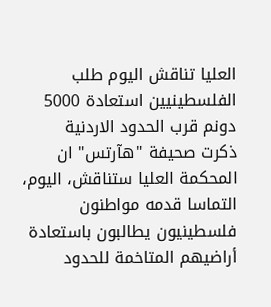العليا تناقش اليوم طلب الفلسطينيين استعادة 5000 دونم قرب الحدود الاردنية
ذكرت صحيفة "هآرتس" ان المحكمة العليا ستناقش، اليوم، التماسا قدمه مواطنون فلسطينيون يطالبون باستعادة أراضيهم المتاخمة للحدود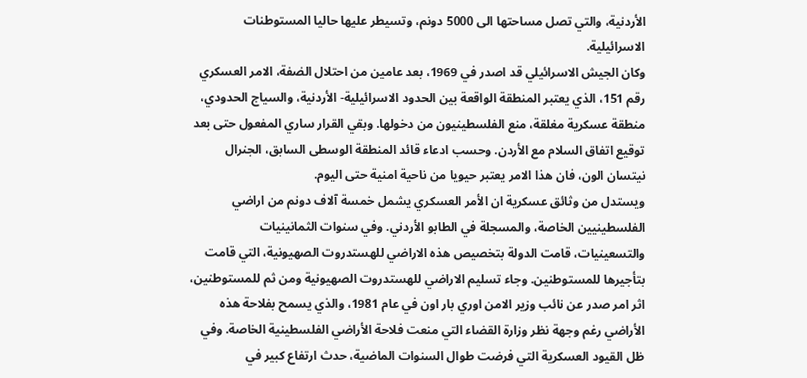الأردنية، والتي تصل مساحتها الى 5000 دونم، وتسيطر عليها حاليا المستوطنات الاسرائيلية.
وكان الجيش الاسرائيلي قد اصدر في 1969، بعد عامين من احتلال الضفة، الامر العسكري رقم 151، الذي يعتبر المنطقة الواقعة بين الحدود الاسرائيلية- الأردنية، والسياج الحدودي، منطقة عسكرية مغلقة، منع الفلسطينيون من دخولها. وبقي القرار ساري المفعول حتى بعد توقيع اتفاق السلام مع الأردن. وحسب ادعاء قائد المنطقة الوسطى السابق، الجنرال نيتسان الون، فان هذا الامر يعتبر حيويا من ناحية امنية حتى اليوم.
ويستدل من وثائق عسكرية ان الأمر العسكري يشمل خمسة آلاف دونم من اراضي الفلسطينيين الخاصة، والمسجلة في الطابو الأردني. وفي سنوات الثمانينيات والتسعينيات، قامت الدولة بتخصيص هذه الاراضي للهستدروت الصهيونية، التي قامت بتأجيرها للمستوطنين. وجاء تسليم الاراضي للهستدروت الصهيونية ومن ثم للمستوطنين، اثر امر صدر عن نائب وزير الامن اوري بار اون في عام 1981، والذي يسمح بفلاحة هذه الأراضي رغم وجهة نظر وزارة القضاء التي منعت فلاحة الأراضي الفلسطينية الخاصة. وفي ظل القيود العسكرية التي فرضت طوال السنوات الماضية، حدث ارتفاع كبير في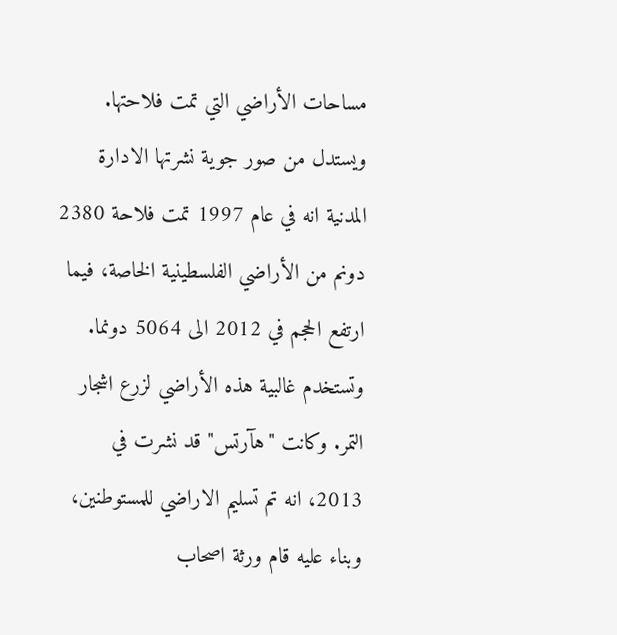مساحات الأراضي التي تمت فلاحتها.
ويستدل من صور جوية نشرتها الادارة المدنية انه في عام 1997 تمت فلاحة 2380 دونم من الأراضي الفلسطينية الخاصة، فيما ارتفع الحجم في 2012 الى 5064 دونما. وتستخدم غالبية هذه الأراضي لزرع اشجار التمر. وكانت "هآرتس" قد نشرت في 2013، انه تم تسليم الاراضي للمستوطنين، وبناء عليه قام ورثة اصحاب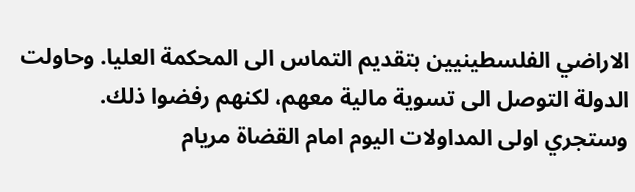الاراضي الفلسطينيين بتقديم التماس الى المحكمة العليا. وحاولت الدولة التوصل الى تسوية مالية معهم، لكنهم رفضوا ذلك.
وستجري اولى المداولات اليوم امام القضاة مريام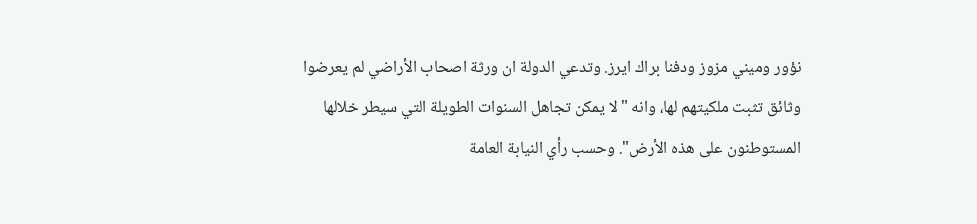نؤور وميني مزوز ودفنا براك ايرز. وتدعي الدولة ان ورثة اصحاب الأراضي لم يعرضوا وثائق تثبت ملكيتهم لها، وانه "لا يمكن تجاهل السنوات الطويلة التي سيطر خلالها المستوطنون على هذه الأرض". وحسب رأي النيابة العامة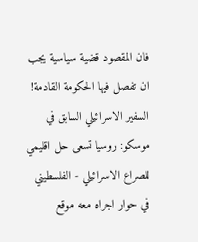فان المقصود قضية سياسية يجب ان تفصل فيها الحكومة القادمة!
السفير الاسرائيلي السابق في موسكو: روسيا تسعى حل اقليمي للصراع الاسرائيلي - الفلسطيني
في حوار اجراه معه موقع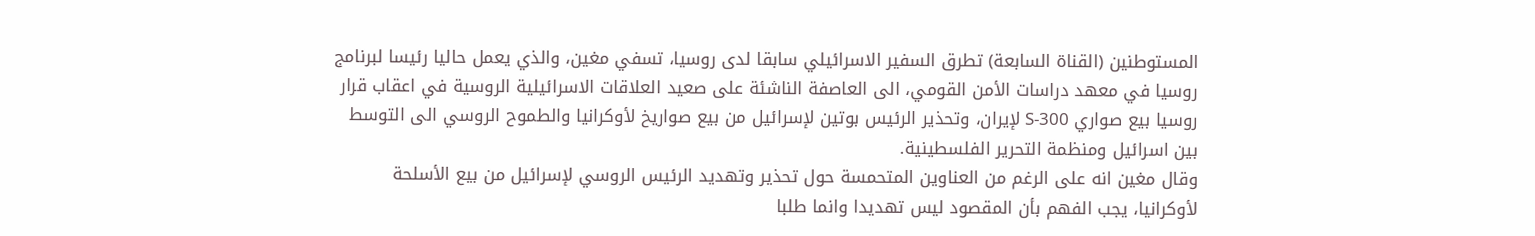المستوطنين (القناة السابعة) تطرق السفير الاسرائيلي سابقا لدى روسيا، تسفي مغين، والذي يعمل حاليا رئيسا لبرنامج روسيا في معهد دراسات الأمن القومي، الى العاصفة الناشئة على صعيد العلاقات الاسرائيلية الروسية في اعقاب قرار روسيا بيع صواري S-300 لإيران، وتحذير الرئيس بوتين لإسرائيل من بيع صواريخ لأوكرانيا والطموح الروسي الى التوسط بين اسرائيل ومنظمة التحرير الفلسطينية.
وقال مغين انه على الرغم من العناوين المتحمسة حول تحذير وتهديد الرئيس الروسي لإسرائيل من بيع الأسلحة لأوكرانيا، يجب الفهم بأن المقصود ليس تهديدا وانما طلبا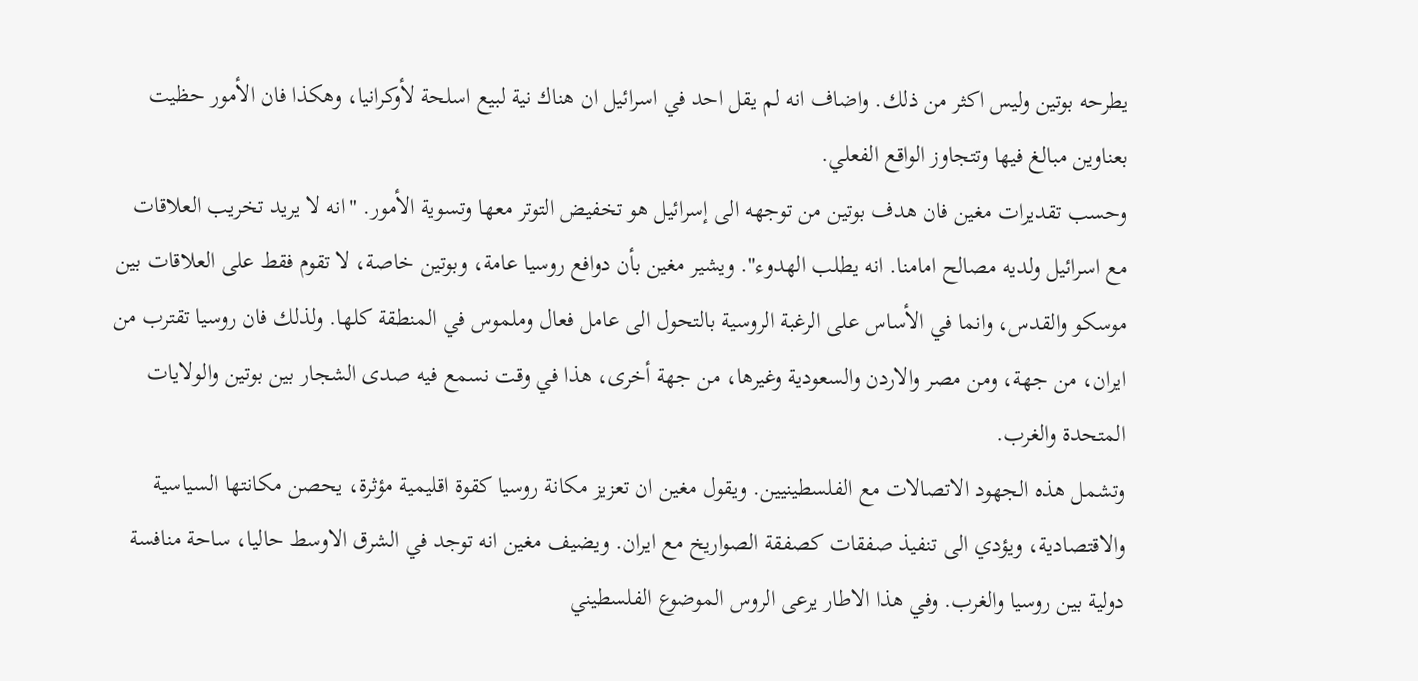يطرحه بوتين وليس اكثر من ذلك. واضاف انه لم يقل احد في اسرائيل ان هناك نية لبيع اسلحة لأوكرانيا، وهكذا فان الأمور حظيت بعناوين مبالغ فيها وتتجاوز الواقع الفعلي.
وحسب تقديرات مغين فان هدف بوتين من توجهه الى إسرائيل هو تخفيض التوتر معها وتسوية الأمور. "انه لا يريد تخريب العلاقات مع اسرائيل ولديه مصالح امامنا. انه يطلب الهدوء". ويشير مغين بأن دوافع روسيا عامة، وبوتين خاصة، لا تقوم فقط على العلاقات بين موسكو والقدس، وانما في الأساس على الرغبة الروسية بالتحول الى عامل فعال وملموس في المنطقة كلها. ولذلك فان روسيا تقترب من ايران، من جهة، ومن مصر والاردن والسعودية وغيرها، من جهة أخرى، هذا في وقت نسمع فيه صدى الشجار بين بوتين والولايات المتحدة والغرب.
وتشمل هذه الجهود الاتصالات مع الفلسطينيين. ويقول مغين ان تعزيز مكانة روسيا كقوة اقليمية مؤثرة، يحصن مكانتها السياسية والاقتصادية، ويؤدي الى تنفيذ صفقات كصفقة الصواريخ مع ايران. ويضيف مغين انه توجد في الشرق الاوسط حاليا، ساحة منافسة دولية بين روسيا والغرب. وفي هذا الاطار يرعى الروس الموضوع الفلسطيني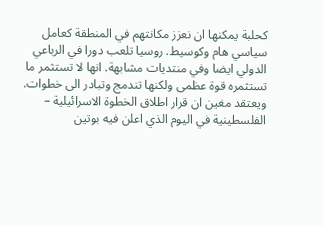كحلبة يمكنها ان نعزز مكانتهم في المنطقة كعامل سياسي هام وكوسيط. روسيا تلعب دورا في الرباعي الدولي ايضا وفي منتديات مشابهة. انها لا تستثمر ما تستثمره قوة عظمى ولكنها تندمج وتبادر الى خطوات.
ويعتقد مغين ان قرار اطلاق الخطوة الاسرائيلية – الفلسطينية في اليوم الذي اعلن فيه بوتين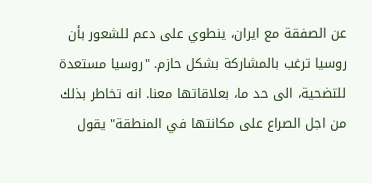عن الصفقة مع ايران، ينطوي على دعم للشعور بأن روسيا ترغب بالمشاركة بشكل حازم. "روسيا مستعدة للتضحية، الى حد ما، بعلاقاتها معنا. انه تخاطر بذلك من اجل الصراع على مكانتها في المنطقة" يقول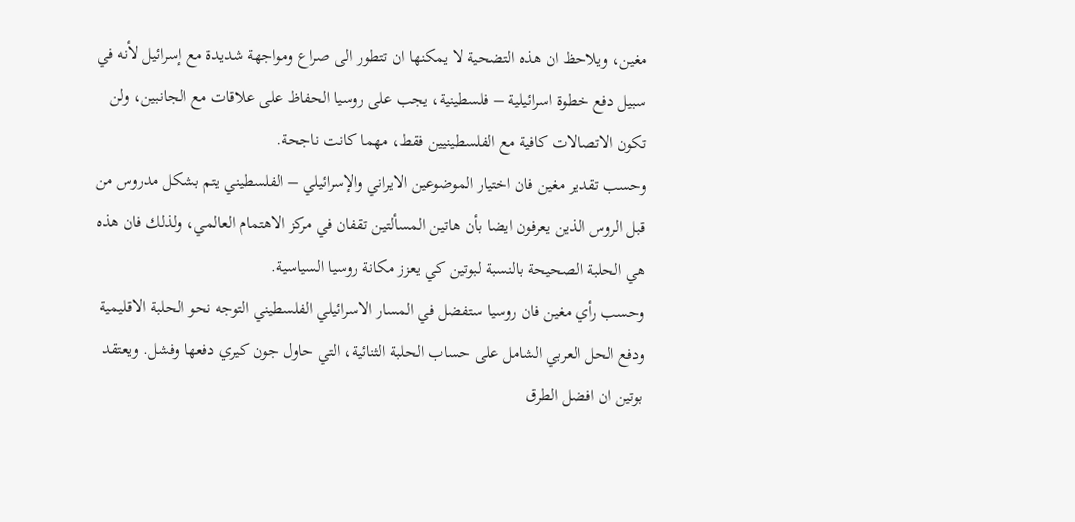مغين، ويلاحظ ان هذه التضحية لا يمكنها ان تتطور الى صراع ومواجهة شديدة مع إسرائيل لأنه في سبيل دفع خطوة اسرائيلية – فلسطينية، يجب على روسيا الحفاظ على علاقات مع الجانبين، ولن تكون الاتصالات كافية مع الفلسطينيين فقط، مهما كانت ناجحة.
وحسب تقدير مغين فان اختيار الموضوعين الايراني والإسرائيلي – الفلسطيني يتم بشكل مدروس من قبل الروس الذين يعرفون ايضا بأن هاتين المسألتين تقفان في مركز الاهتمام العالمي، ولذلك فان هذه هي الحلبة الصحيحة بالنسبة لبوتين كي يعزز مكانة روسيا السياسية.
وحسب رأي مغين فان روسيا ستفضل في المسار الاسرائيلي الفلسطيني التوجه نحو الحلبة الاقليمية ودفع الحل العربي الشامل على حساب الحلبة الثنائية، التي حاول جون كيري دفعها وفشل. ويعتقد بوتين ان افضل الطرق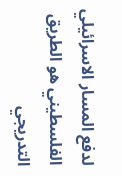لدفع المسار الاسرائيلي الفلسطيني هو الطريق التدريجي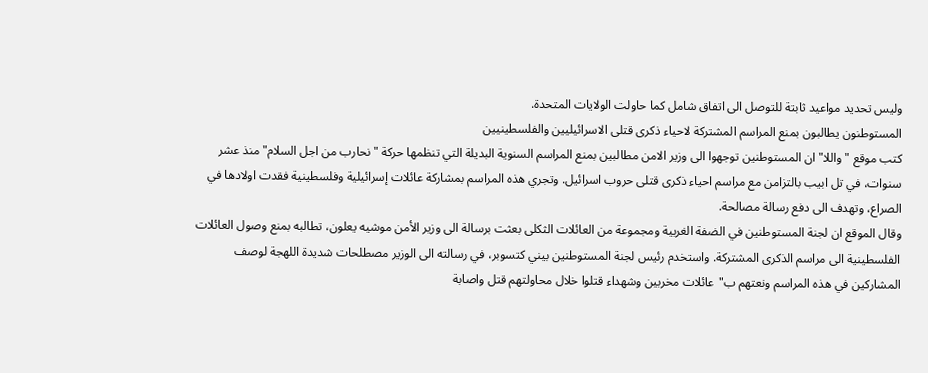وليس تحديد مواعيد ثابتة للتوصل الى اتفاق شامل كما حاولت الولايات المتحدة.
المستوطنون يطالبون بمنع المراسم المشتركة لاحياء ذكرى قتلى الاسرائيليين والفلسطينيين
كتب موقع "واللا" ان المستوطنين توجهوا الى وزير الامن مطالبين بمنع المراسم السنوية البديلة التي تنظمها حركة "نحارب من اجل السلام" منذ عشر سنوات، في تل ابيب بالتزامن مع مراسم احياء ذكرى قتلى حروب اسرائيل. وتجري هذه المراسم بمشاركة عائلات إسرائيلية وفلسطينية فقدت اولادها في الصراع، وتهدف الى دفع رسالة مصالحة.
وقال الموقع ان لجنة المستوطنين في الضفة الغربية ومجموعة من العائلات الثكلى بعثت برسالة الى وزير الأمن موشيه يعلون، تطالبه بمنع وصول العائلات الفلسطينية الى مراسم الذكرى المشتركة. واستخدم رئيس لجنة المستوطنين بيني كتسوبر، في رسالته الى الوزير مصطلحات شديدة اللهجة لوصف المشاركين في هذه المراسم ونعتهم ب"عائلات مخربين وشهداء قتلوا خلال محاولتهم قتل واصابة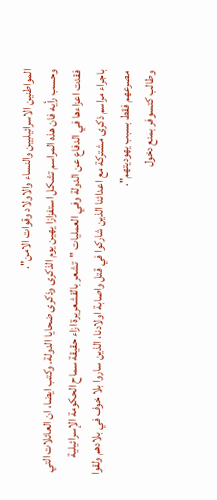المواطنين الاسرائيليين والنساء والاولاد وقوات الامن".
وحسب رأيه فان هذه المراسم تشكل استفزازا يهين يوم الذكرى وذكرى ضحايا الدولة. وكتب ايضا، ان العائلات التي فقدت اعزاءها في الدفاع عن الدولة وفي العمليات "تشعر بالقشعريرة ازاء حقيقة سماح الحكومة الإسرائيلية باجراء مراسم ذكرى مشتركة مع اعدائنا الذين شاركوا في قتل واصابة اولادنا، الذين ساروا بلا خوف في بلادهم ولقوا مصرعهم فقط بسبب يهوديتهم".
وطالب كتسوفر بمنع دخول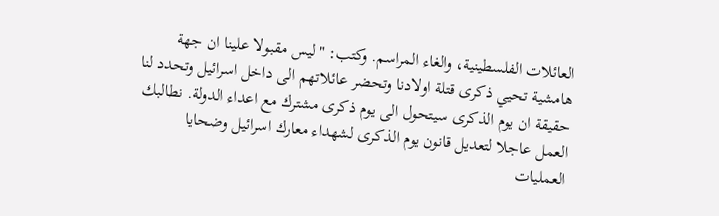العائلات الفلسطينية، والغاء المراسم. وكتب: "ليس مقبولا علينا ان جهة هامشية تحيي ذكرى قتلة اولادنا وتحضر عائلاتهم الى داخل اسرائيل وتحدد لنا حقيقة ان يوم الذكرى سيتحول الى يوم ذكرى مشترك مع اعداء الدولة. نطالبك العمل عاجلا لتعديل قانون يوم الذكرى لشهداء معارك اسرائيل وضحايا العمليات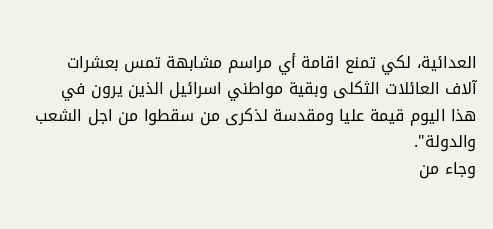العدائية، لكي تمنع اقامة أي مراسم مشابهة تمس بعشرات آلاف العائلات الثكلى وبقية مواطني اسرائيل الذين يرون في هذا اليوم قيمة عليا ومقدسة لذكرى من سقطوا من اجل الشعب والدولة".
وجاء من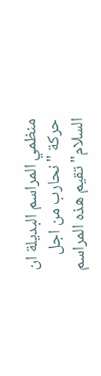منظمي المراسم البديلة ان حركة "نحارب من اجل السلام" تقيم هذه المراسم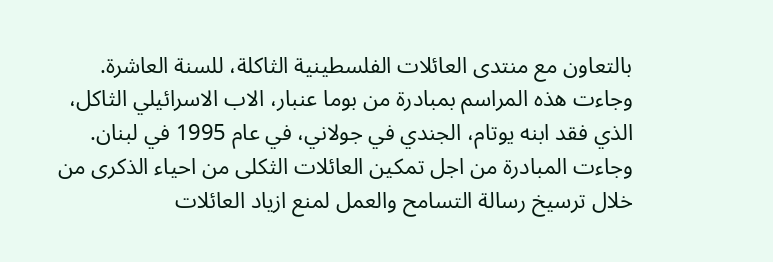بالتعاون مع منتدى العائلات الفلسطينية الثاكلة، للسنة العاشرة. وجاءت هذه المراسم بمبادرة من بوما عنبار، الاب الاسرائيلي الثاكل، الذي فقد ابنه يوتام، الجندي في جولاني، في عام 1995 في لبنان. وجاءت المبادرة من اجل تمكين العائلات الثكلى من احياء الذكرى من خلال ترسيخ رسالة التسامح والعمل لمنع ازياد العائلات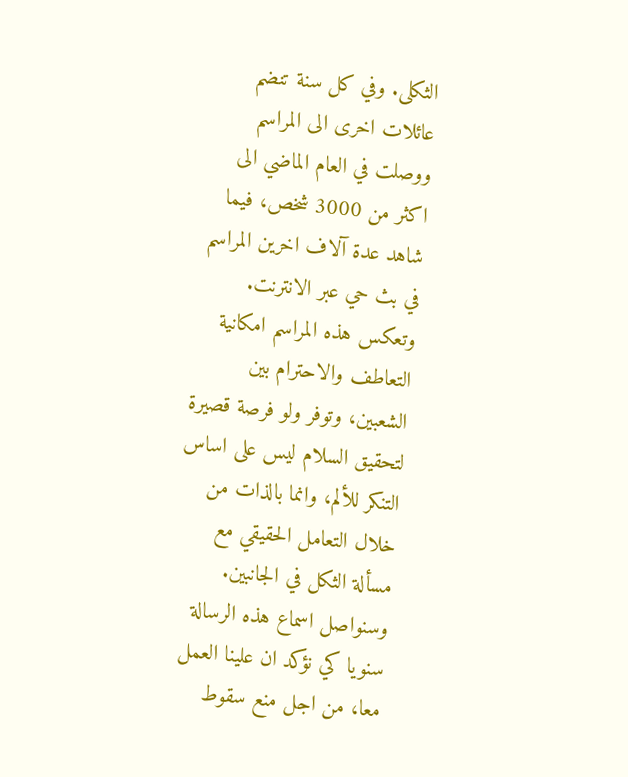الثكلى. وفي كل سنة تنضم عائلات اخرى الى المراسم ووصلت في العام الماضي الى اكثر من 3000 شخص، فيما شاهد عدة آلاف اخرين المراسم في بث حي عبر الانترنت.
وتعكس هذه المراسم امكانية التعاطف والاحترام بين الشعبين، وتوفر ولو فرصة قصيرة لتحقيق السلام ليس على اساس التنكر للألم، وانما بالذات من خلال التعامل الحقيقي مع مسألة الثكل في الجانبين. وسنواصل اسماع هذه الرسالة سنويا كي نؤكد ان علينا العمل معا، من اجل منع سقوط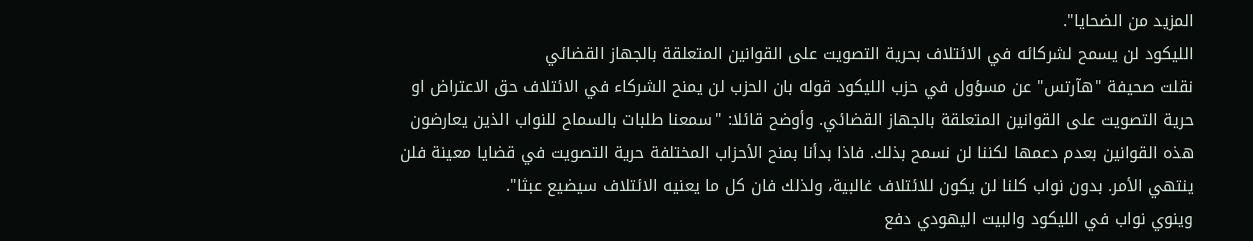المزيد من الضحايا".
الليكود لن يسمح لشركائه في الائتلاف بحرية التصويت على القوانين المتعلقة بالجهاز القضائي
نقلت صحيفة "هآرتس" عن مسؤول في حزب الليكود قوله بان الحزب لن يمنح الشركاء في الائتلاف حق الاعتراض او حرية التصويت على القوانين المتعلقة بالجهاز القضائي. وأوضح قائلا: "سمعنا طلبات بالسماح للنواب الذين يعارضون هذه القوانين بعدم دعمها لكننا لن نسمح بذلك. فاذا بدأنا بمنح الأحزاب المختلفة حرية التصويت في قضايا معينة فلن ينتهي الأمر. بدون نواب كلنا لن يكون للائتلاف غالبية، ولذلك فان كل ما يعنيه الائتلاف سيضيع عبثا".
وينوي نواب في الليكود والبيت اليهودي دفع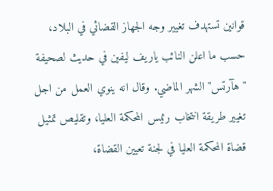قوانين تستهدف تغيير وجه الجهاز القضائي في البلاد، حسب ما اعلن النائب ياريف ليفين في حديث لصحيفة "هآرتس" الشهر الماضي. وقال انه ينوي العمل من اجل تغيير طريقة انتخاب رئيس المحكمة العليا، وتقليص تمثيل قضاة المحكمة العليا في لجنة تعيين القضاة،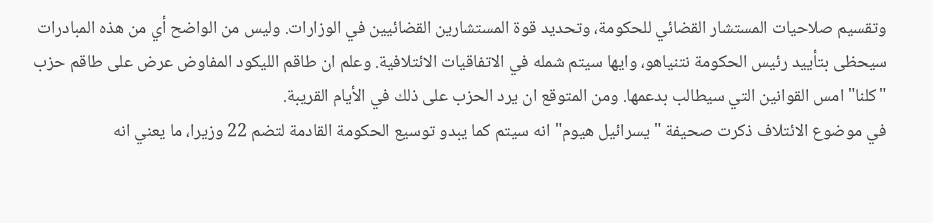وتقسيم صلاحيات المستشار القضائي للحكومة، وتحديد قوة المستشارين القضائيين في الوزارات. وليس من الواضح أي من هذه المبادرات سيحظى بتأييد رئيس الحكومة نتنياهو، وايها سيتم شمله في الاتفاقيات الائتلافية. وعلم ان طاقم الليكود المفاوض عرض على طاقم حزب "كلنا" امس القوانين التي سيطالب بدعمها. ومن المتوقع ان يرد الحزب على ذلك في الأيام القريبة.
في موضوع الائتلاف ذكرت صحيفة "يسرائيل هيوم" انه سيتم كما يبدو توسيع الحكومة القادمة لتضم 22 وزيرا، ما يعني انه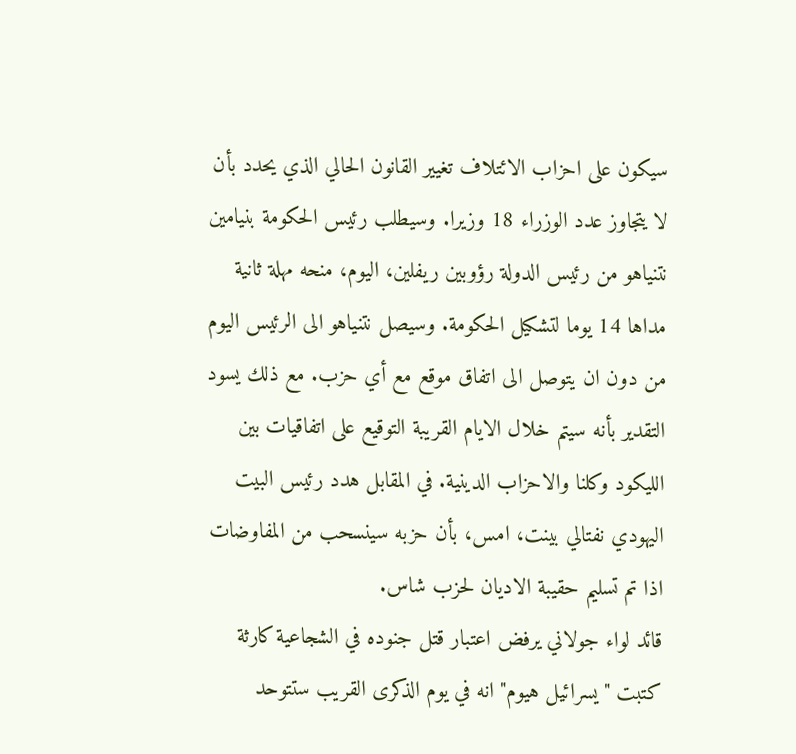سيكون على احزاب الائتلاف تغيير القانون الحالي الذي يحدد بأن لا يتجاوز عدد الوزراء 18 وزيرا. وسيطلب رئيس الحكومة بنيامين نتنياهو من رئيس الدولة رؤوبين ريفلين، اليوم، منحه مهلة ثانية مداها 14 يوما لتشكيل الحكومة. وسيصل نتنياهو الى الرئيس اليوم من دون ان يتوصل الى اتفاق موقع مع أي حزب. مع ذلك يسود التقدير بأنه سيتم خلال الايام القريبة التوقيع على اتفاقيات بين الليكود وكلنا والاحزاب الدينية. في المقابل هدد رئيس البيت اليهودي نفتالي بينت، امس، بأن حزبه سينسحب من المفاوضات اذا تم تسليم حقيبة الاديان لحزب شاس.
قائد لواء جولاني يرفض اعتبار قتل جنوده في الشجاعية كارثة
كتبت "يسرائيل هيوم" انه في يوم الذكرى القريب ستتوحد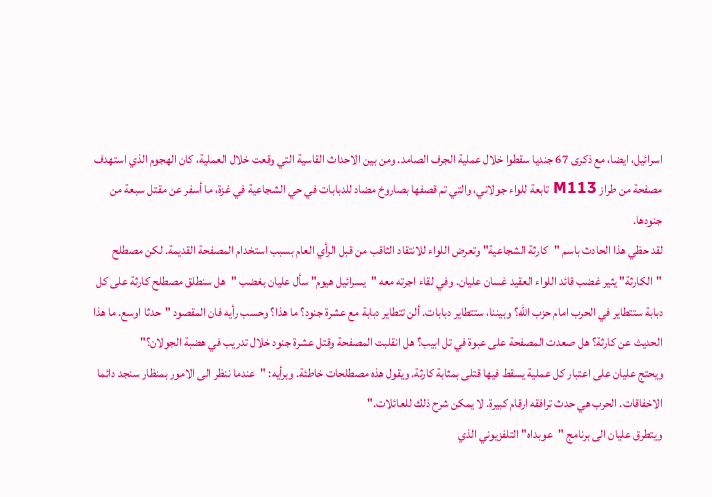اسرائيل، ايضا، مع ذكرى 67 جنديا سقطوا خلال عملية الجرف الصامد. ومن بين الاحداث القاسية التي وقعت خلال العملية، كان الهجوم الذي استهدف مصفحة من طراز M113 تابعة للواء جولاني، والتي تم قصفها بصاروخ مضاد للدبابات في حي الشجاعية في غزة، ما أسفر عن مقتل سبعة من جنودها.
لقد حظي هذا الحادث باسم "كارثة الشجاعية" وتعرض اللواء للانتقاد الثاقب من قبل الرأي العام بسبب استخدام المصفحة القديمة. لكن مصطلح "الكارثة" يثير غضب قائد اللواء العقيد غسان عليان. وفي لقاء اجرته معه "يسرائيل هيوم" سأل عليان بغضب "هل سنطلق مصطلح كارثة على كل دبابة ستتطاير في الحرب امام حزب الله؟ وبيننا، ستتطاير دبابات. ألن تتطاير دبابة مع عشرة جنود؟ ما هذا؟ وحسب رأيه فان المقصود "حدثا اوسع. ما هذا الحديث عن كارثة؟ هل صعدت المصفحة على عبوة في تل ابيب؟ هل انقلبت المصفحة وقتل عشرة جنود خلال تدريب في هضبة الجولان؟"
ويحتج عليان على اعتبار كل عملية يسقط فيها قتلى بمثابة كارثة. ويقول هذه مصطلحات خاطئة. وبرأيه: "عندما ننظر الى الامور بمنظار سنجد دائما الاخفاقات. الحرب هي حدث ترافقه ارقام كبيرة. لا يمكن شرح ذلك للعائلات."
ويتطرق عليان الى برنامج "عوبداه" التلفزيوني الذي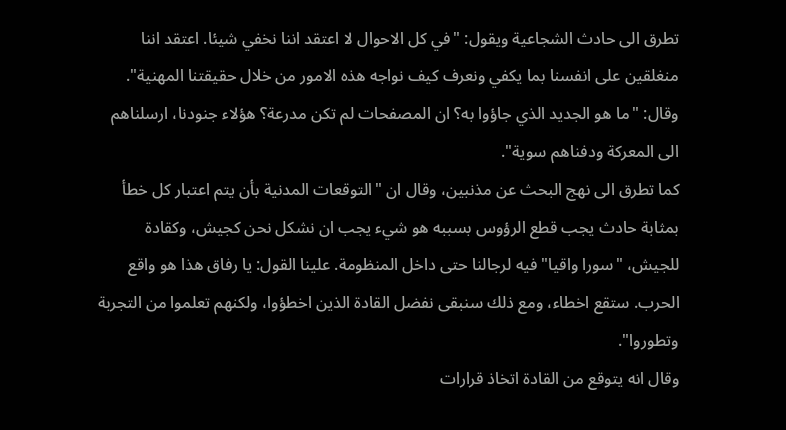تطرق الى حادث الشجاعية ويقول: "في كل الاحوال لا اعتقد اننا نخفي شيئا. اعتقد اننا منغلقين على انفسنا بما يكفي ونعرف كيف نواجه هذه الامور من خلال حقيقتنا المهنية". وقال: "ما هو الجديد الذي جاؤوا به؟ ان المصفحات لم تكن مدرعة؟ هؤلاء جنودنا، ارسلناهم الى المعركة ودفناهم سوية".
كما تطرق الى نهج البحث عن مذنبين، وقال ان "التوقعات المدنية بأن يتم اعتبار كل خطأ بمثابة حادث يجب قطع الرؤوس بسببه هو شيء يجب ان نشكل نحن كجيش، وكقادة للجيش، "سورا واقيا" فيه لرجالنا حتى داخل المنظومة. علينا القول: يا رفاق هذا هو واقع الحرب. ستقع اخطاء، ومع ذلك سنبقى نفضل القادة الذين اخطؤوا، ولكنهم تعلموا من التجربة وتطوروا".
وقال انه يتوقع من القادة اتخاذ قرارات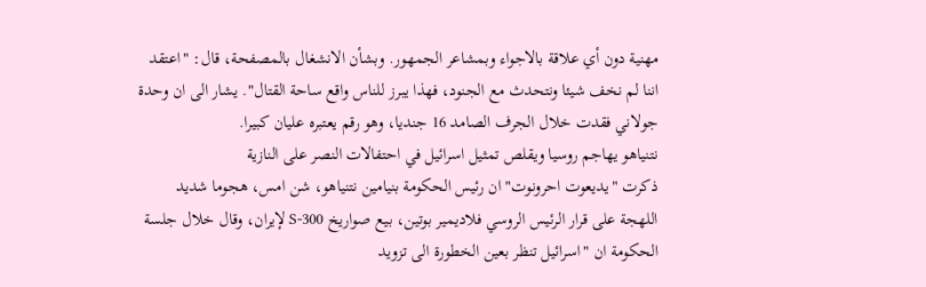مهنية دون أي علاقة بالاجواء وبمشاعر الجمهور. وبشأن الانشغال بالمصفحة، قال: "اعتقد اننا لم نخف شيئا ونتحدث مع الجنود، فهذا يبرز للناس واقع ساحة القتال". يشار الى ان وحدة جولاني فقدت خلال الجرف الصامد 16 جنديا، وهو رقم يعتبره عليان كبيرا.
نتنياهو يهاجم روسيا ويقلص تمثيل اسرائيل في احتفالات النصر على النازية
ذكرت "يديعوت احرونوت" ان رئيس الحكومة بنيامين نتنياهو، شن امس، هجوما شديد اللهجة على قرار الرئيس الروسي فلاديمير بوتين، بيع صواريخ S-300 لإيران، وقال خلال جلسة الحكومة ان "اسرائيل تنظر بعين الخطورة الى تزويد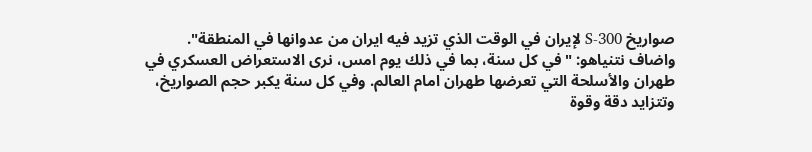صواريخ S-300 لإيران في الوقت الذي تزيد فيه ايران من عدوانها في المنطقة".
واضاف نتنياهو: "في كل سنة، بما في ذلك يوم امس، نرى الاستعراض العسكري في طهران والأسلحة التي تعرضها طهران امام العالم. وفي كل سنة يكبر حجم الصواريخ، وتتزايد دقة وقوة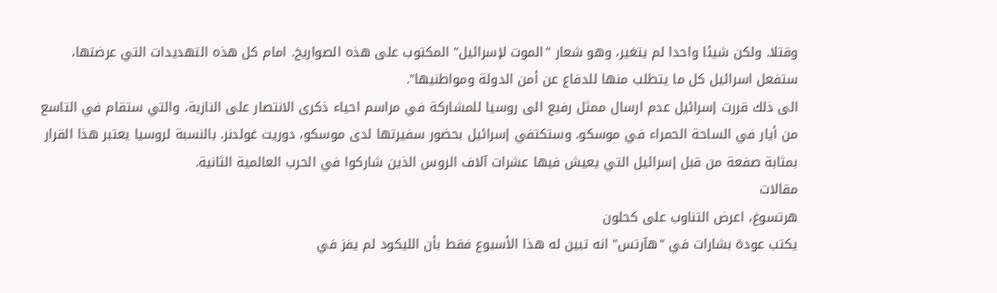وقتلا. ولكن شيئا واحدا لم يتغير، وهو شعار "الموت لإسرائيل" المكتوب على هذه الصواريخ. امام كل هذه التهديدات التي عرضتها، ستفعل اسرائيل كل ما يتطلب منها للدفاع عن أمن الدولة ومواطنيها".
الى ذلك قررت إسرائيل عدم ارسال ممثل رفيع الى روسيا للمشاركة في مراسم احياء ذكرى الانتصار على النازية، والتي ستقام في التاسع من أيار في الساحة الحمراء في موسكو. وستكتفي إسرائيل بحضور سفيرتها لدى موسكو، دوريت غولدنر. بالنسبة لروسيا يعتبر هذا القرار بمثابة صفعة من قبل إسرائيل التي يعيش فيها عشرات آلاف الروس الذين شاركوا في الحرب العالمية الثانية.
مقالات
هرتسوغ، اعرض التناوب على كحلون
يكتب عودة بشارات في "هآرتس" انه تبين له هذا الأسبوع فقط بأن الليكود لم يفز في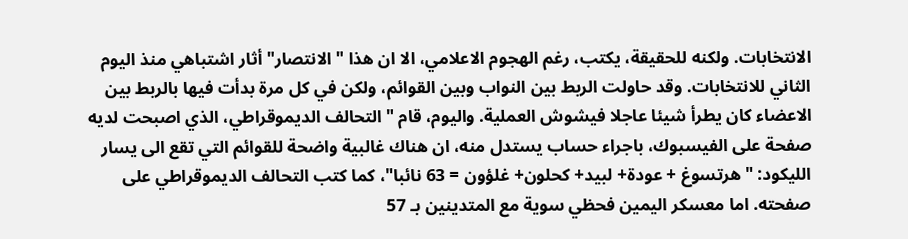الانتخابات. ولكنه للحقيقة، يكتب، رغم الهجوم الاعلامي، الا ان هذا "الانتصار" أثار اشتباهي منذ اليوم الثاني للانتخابات. وقد حاولت الربط بين النواب وبين القوائم، ولكن في كل مرة بدأت فيها بالربط بين الاعضاء كان يطرأ شيئا عاجلا فيشوش العملية. واليوم، قام "التحالف الديموقراطي، الذي اصبحت لديه صفحة على الفيسبوك، باجراء حساب يستدل منه، ان هناك غالبية واضحة للقوائم التي تقع الى يسار الليكود: "هرتسوغ + عودة+ لبيد+ كحلون+ غلؤون = 63 نائبا"، كما كتب التحالف الديموقراطي على صفحته. اما معسكر اليمين فحظي سوية مع المتدينين بـ 57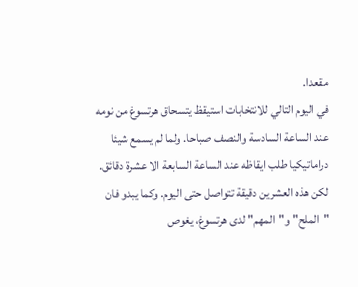مقعدا.
في اليوم التالي للانتخابات استيقظ يتسحاق هرتسوغ من نومه عند الساعة السادسة والنصف صباحا. ولما لم يسمع شيئا دراماتيكيا طلب ايقاظه عند الساعة السابعة الا عشرة دقائق. لكن هذه العشرين دقيقة تتواصل حتى اليوم. وكما يبدو فان "الملح" و"المهم" لدى هرتسوغ، يغوص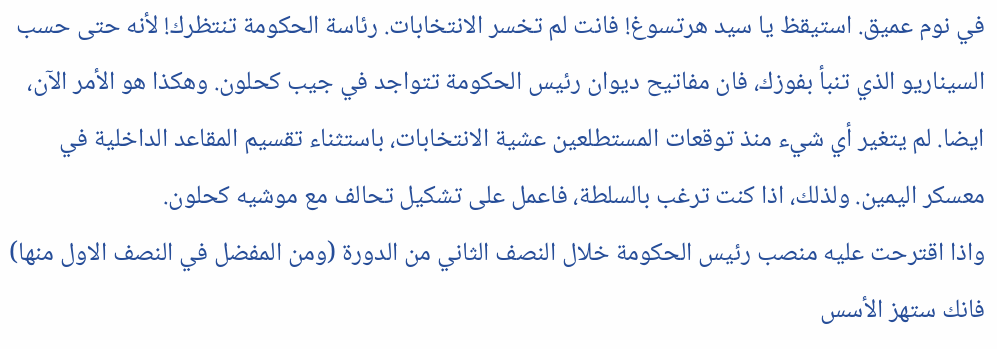في نوم عميق. استيقظ يا سيد هرتسوغ! فانت لم تخسر الانتخابات. رئاسة الحكومة تنتظرك! لأنه حتى حسب السيناريو الذي تنبأ بفوزك، فان مفاتيح ديوان رئيس الحكومة تتواجد في جيب كحلون. وهكذا هو الأمر الآن، ايضا. لم يتغير أي شيء منذ توقعات المستطلعين عشية الانتخابات، باستثناء تقسيم المقاعد الداخلية في معسكر اليمين. ولذلك، اذا كنت ترغب بالسلطة، فاعمل على تشكيل تحالف مع موشيه كحلون.
واذا اقترحت عليه منصب رئيس الحكومة خلال النصف الثاني من الدورة (ومن المفضل في النصف الاول منها) فانك ستهز الأسس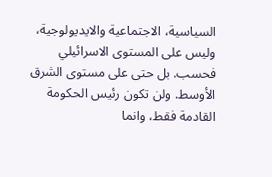السياسية، الاجتماعية والايديولوجية، وليس على المستوى الاسرائيلي فحسب. بل حتى على مستوى الشرق الأوسط. ولن تكون رئيس الحكومة القادمة فقط، وانما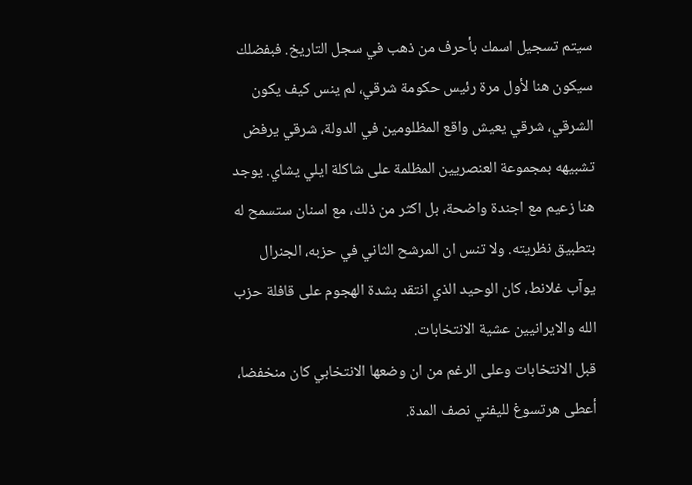سيتم تسجيل اسمك بأحرف من ذهب في سجل التاريخ. فبفضلك سيكون هنا لأول مرة رئيس حكومة شرقي، لم ينس كيف يكون الشرقي، شرقي يعيش واقع المظلومين في الدولة، شرقي يرفض تشبيهه بمجموعة العنصريين المظلمة على شاكلة ايلي يشاي. يوجد هنا زعيم مع اجندة واضحة، بل اكثر من ذلك، مع اسنان ستسمح له بتطبيق نظريته. ولا تنس ان المرشح الثاني في حزبه، الجنرال يوآب غلانط، كان الوحيد الذي انتقد بشدة الهجوم على قافلة حزب الله والايرانيين عشية الانتخابات.
قبل الانتخابات وعلى الرغم من ان وضعها الانتخابي كان منخفضا، أعطى هرتسوغ لليفني نصف المدة.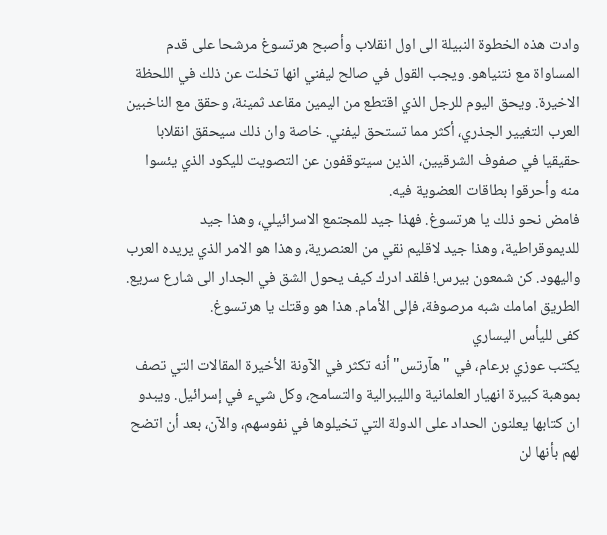وادت هذه الخطوة النبيلة الى اول انقلاب وأصبح هرتسوغ مرشحا على قدم المساواة مع نتنياهو. ويجب القول في صالح ليفني انها تخلت عن ذلك في اللحظة الاخيرة. ويحق اليوم للرجل الذي اقتطع من اليمين مقاعد ثمينة، وحقق مع الناخبين العرب التغيير الجذري، أكثر مما تستحق ليفني. خاصة وان ذلك سيحقق انقلابا حقيقيا في صفوف الشرقيين، الذين سيتوقفون عن التصويت لليكود الذي يئسوا منه وأحرقوا بطاقات العضوية فيه.
فامض نحو ذلك يا هرتسوغ. فهذا جيد للمجتمع الاسرائيلي، وهذا جيد للديموقراطية، وهذا جيد لاقليم نقي من العنصرية، وهذا هو الامر الذي يريده العرب واليهود. كن شمعون بيرس! فلقد ادرك كيف يحول الشق في الجدار الى شارع سريع. الطريق امامك شبه مرصوفة، فإلى الأمام. هذا هو وقتك يا هرتسوغ.
كفى لليأس اليساري
يكتب عوزي برعام، في "هآرتس" أنه تكثر في الآونة الأخيرة المقالات التي تصف بموهبة كبيرة انهيار العلمانية والليبرالية والتسامح، وكل شيء في إسرائيل. ويبدو ان كتابها يعلنون الحداد على الدولة التي تخيلوها في نفوسهم، والآن، بعد أن اتضح لهم بأنها لن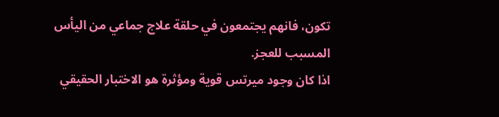تكون، فانهم يجتمعون في حلقة علاج جماعي من اليأس المسبب للعجز.
اذا كان وجود ميرتس قوية ومؤثرة هو الاختبار الحقيقي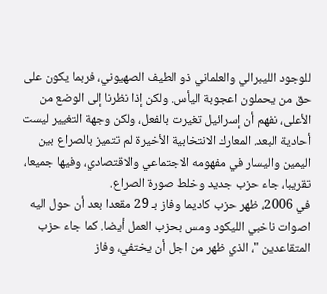للوجود الليبرالي والعلماني ذو الطيف الصهيوني، فربما يكون على حق من يحملون اعجوبة اليأس. ولكن إذا نظرنا إلى الوضع من الأعلى، نفهم أن إسرائيل تغيرت بالفعل، ولكن وجهة التغيير ليست أحادية البعد. المعارك الانتخابية الأخيرة لم تتميز بالصراع بين اليمين واليسار في مفهومه الاجتماعي والاقتصادي، وفيها جميعا، تقريبا، جاء حزب جديد وخلط صورة الصراع.
في 2006، ظهر حزب كاديما وفاز بـ 29 مقعدا بعد أن حول اليه اصوات ناخبي الليكود ومس بحزب العمل أيضا. كما جاء حزب المتقاعدين "، الذي ظهر من اجل أن يختفي، وفاز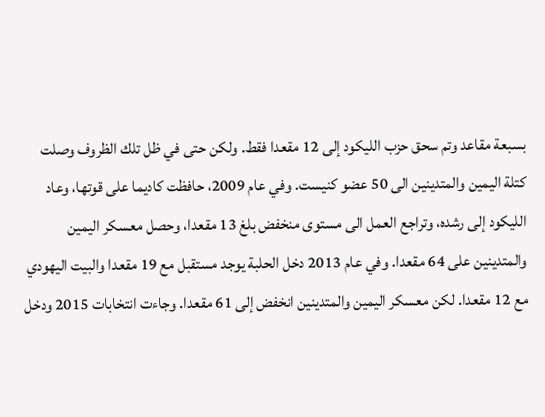بسبعة مقاعد وتم سحق حزب الليكود إلى 12 مقعدا فقط. ولكن حتى في ظل تلك الظروف وصلت كتلة اليمين والمتدينين الى 50 عضو كنيست. وفي عام 2009، حافظت كاديما على قوتها، وعاد الليكود إلى رشده، وتراجع العمل الى مستوى منخفض بلغ 13 مقعدا، وحصل معسكر اليمين والمتدينين على 64 مقعدا. وفي عام 2013 دخل الحلبة يوجد مستقبل مع 19 مقعدا والبيت اليهودي مع 12 مقعدا. لكن معسكر اليمين والمتدينين انخفض إلى 61 مقعدا. وجاءت انتخابات 2015 ودخل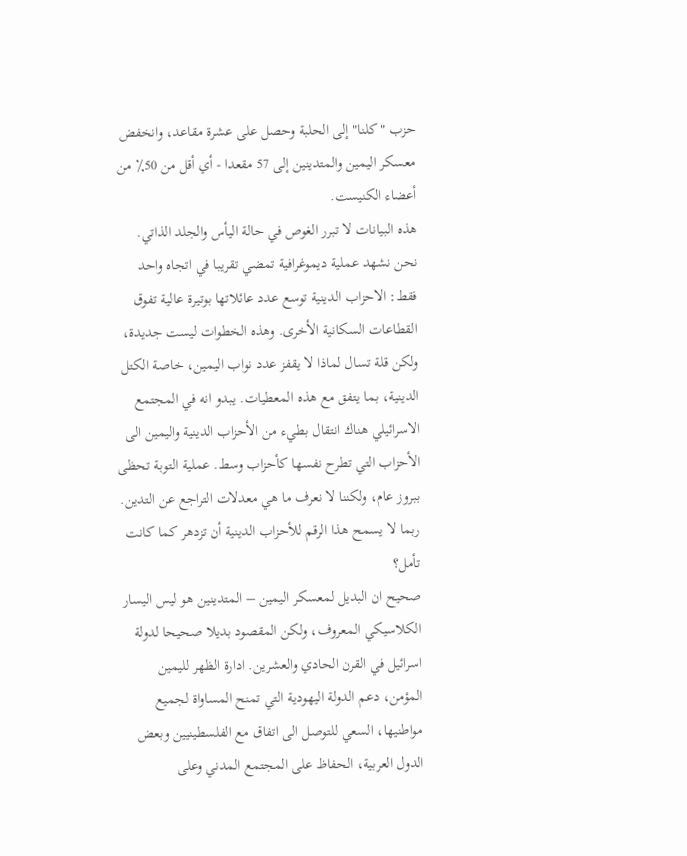حزب "كلنا" إلى الحلبة وحصل على عشرة مقاعد، وانخفض معسكر اليمين والمتدينين إلى 57 مقعدا - أي أقل من 50٪ من أعضاء الكنيست.
هذه البيانات لا تبرر الغوص في حالة اليأس والجلد الذاتي. نحن نشهد عملية ديموغرافية تمضي تقريبا في اتجاه واحد فقط: الاحزاب الدينية توسع عدد عائلاتها بوتيرة عالية تفوق القطاعات السكانية الأخرى. وهذه الخطوات ليست جديدة، ولكن قلة تسال لماذا لا يقفز عدد نواب اليمين، خاصة الكتل الدينية، بما يتفق مع هذه المعطيات. يبدو انه في المجتمع الاسرائيلي هناك انتقال بطيء من الأحزاب الدينية واليمين الى الأحزاب التي تطرح نفسها كأحزاب وسط. عملية التوبة تحظى ببروز عام، ولكننا لا نعرف ما هي معدلات التراجع عن التدين. ربما لا يسمح هذا الرقم للأحزاب الدينية أن تزدهر كما كانت تأمل؟
صحيح ان البديل لمعسكر اليمين – المتدينين هو ليس اليسار الكلاسيكي المعروف، ولكن المقصود بديلا صحيحا لدولة اسرائيل في القرن الحادي والعشرين. ادارة الظهر لليمين المؤمن، دعم الدولة اليهودية التي تمنح المساواة لجميع مواطنيها، السعي للتوصل الى اتفاق مع الفلسطينيين وبعض الدول العربية، الحفاظ على المجتمع المدني وعلى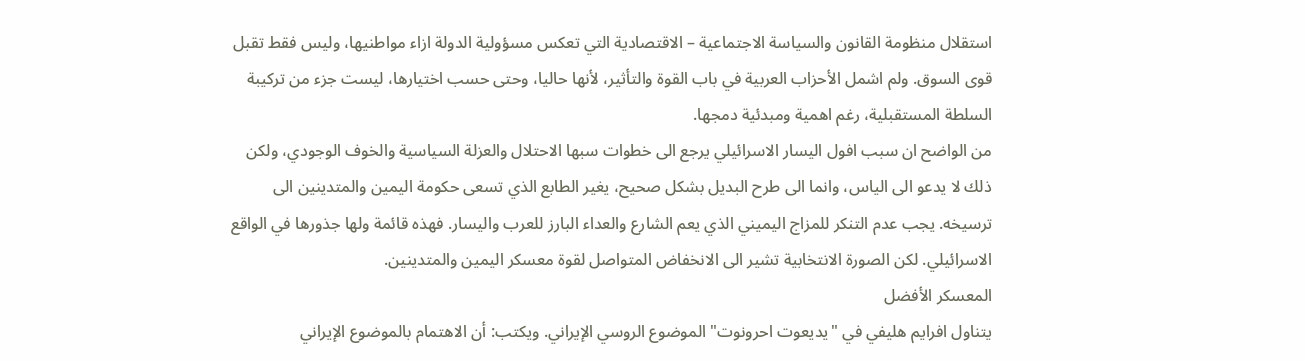استقلال منظومة القانون والسياسة الاجتماعية – الاقتصادية التي تعكس مسؤولية الدولة ازاء مواطنيها، وليس فقط تقبل قوى السوق. ولم اشمل الأحزاب العربية في باب القوة والتأثير، لأنها حاليا، وحتى حسب اختيارها، ليست جزء من تركيبة السلطة المستقبلية، رغم اهمية ومبدئية دمجها.
من الواضح ان سبب افول اليسار الاسرائيلي يرجع الى خطوات سبها الاحتلال والعزلة السياسية والخوف الوجودي، ولكن ذلك لا يدعو الى الياس، وانما الى طرح البديل بشكل صحيح، يغير الطابع الذي تسعى حكومة اليمين والمتدينين الى ترسيخه. يجب عدم التنكر للمزاج اليميني الذي يعم الشارع والعداء البارز للعرب واليسار. فهذه قائمة ولها جذورها في الواقع الاسرائيلي. لكن الصورة الانتخابية تشير الى الانخفاض المتواصل لقوة معسكر اليمين والمتدينين.
المعسكر الأفضل
يتناول افرايم هليفي في "يديعوت احرونوت" الموضوع الروسي الإيراني. ويكتب: أن الاهتمام بالموضوع الإيراني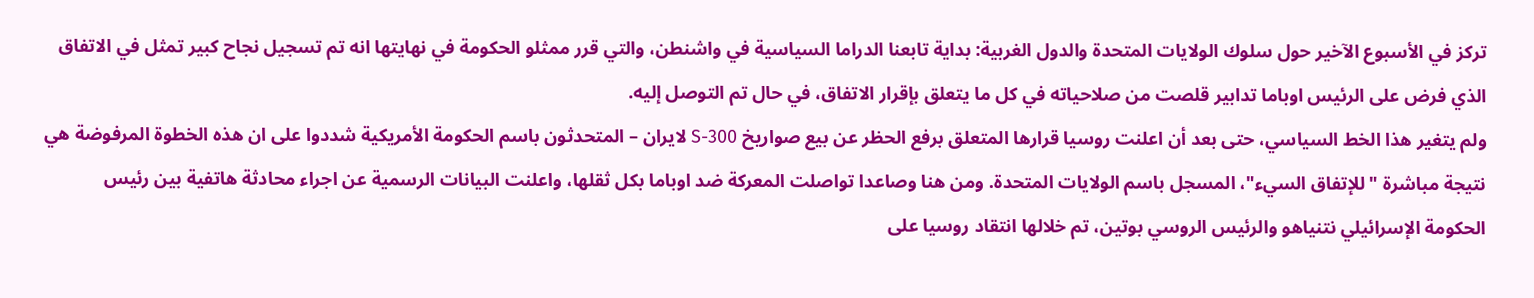تركز في الأسبوع الآخير حول سلوك الولايات المتحدة والدول الغربية: بداية تابعنا الدراما السياسية في واشنطن، والتي قرر ممثلو الحكومة في نهايتها انه تم تسجيل نجاح كبير تمثل في الاتفاق الذي فرض على الرئيس اوباما تدابير قلصت من صلاحياته في كل ما يتعلق بإقرار الاتفاق، في حال تم التوصل إليه.
ولم يتغير هذا الخط السياسي، حتى بعد أن اعلنت روسيا قرارها المتعلق برفع الحظر عن بيع صواريخ S-300 لايران – المتحدثون باسم الحكومة الأمريكية شددوا على ان هذه الخطوة المرفوضة هي نتيجة مباشرة "للإتفاق السيء"، المسجل باسم الولايات المتحدة. ومن هنا وصاعدا تواصلت المعركة ضد اوباما بكل ثقلها، واعلنت البيانات الرسمية عن اجراء محادثة هاتفية بين رئيس الحكومة الإسرائيلي نتنياهو والرئيس الروسي بوتين، تم خلالها انتقاد روسيا على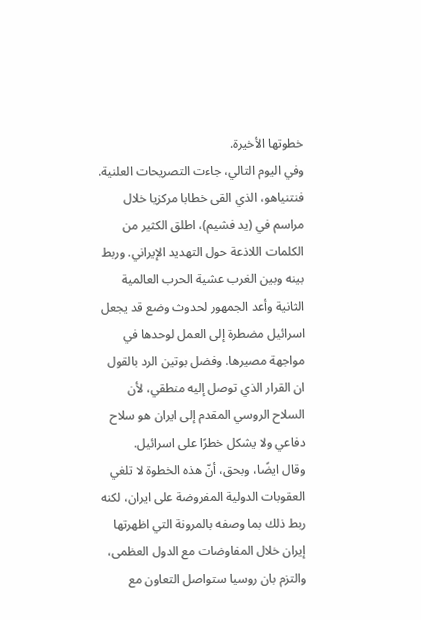خطوتها الأخيرة.
وفي اليوم التالي، جاءت التصريحات العلنية. فنتنياهو، الذي القى خطابا مركزيا خلال مراسم في (يد فشيم)، اطلق الكثير من الكلمات اللاذعة حول التهديد الإيراني. وربط بينه وبين الغرب عشية الحرب العالمية الثانية وأعد الجمهور لحدوث وضع قد يجعل اسرائيل مضطرة إلى العمل لوحدها في مواجهة مصيرها. وفضل بوتين الرد بالقول ان القرار الذي توصل إليه منطقي، لأن السلاح الروسي المقدم إلى ايران هو سلاح دفاعي ولا يشكل خطرًا على اسرائيل.
وقال ايضًا، وبحق، أنّ هذه الخطوة لا تلغي العقوبات الدولية المفروضة على ايران، لكنه ربط ذلك بما وصفه بالمرونة التي اظهرتها إيران خلال المفاوضات مع الدول العظمى، والتزم بان روسيا ستواصل التعاون مع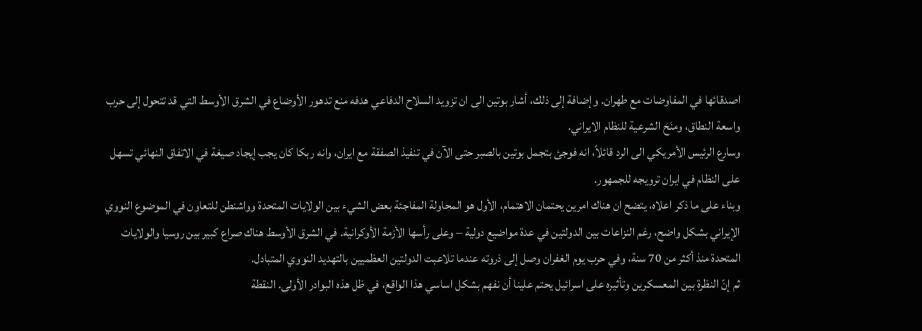اصدقائها في المفاوضات مع طهران. وإضافة إلى ذلك، أشار بوتين الى ان تزويد السلاح الدفاعي هدفه منع تدهور الأوضاع في الشرق الأوسط التي قد تتحول إلى حرب واسعة النطاق، ومنَحَ الشرعية للنظام الايراني.
وسارع الرئيس الأمريكي الى الرد قائلاً، انه فوجئ بتجمل بوتين بالصبر حتى الآن في تنفيذ الصفقة مع ايران، وانه ربكا كان يجب إيجاد صيغة في الاتفاق النهائي تسهل على النظام في ايران ترويجه للجمهور.
وبناء على ما ذكر اعلاه، يتضح ان هناك امرين يحتمان الاهتمام، الأول هو المحاولة المفاجئة بعض الشيء بين الولايات المتحدة وواشنطن للتعاون في الموضوع النووي الإيراني بشكل واضح، رغم النزاعات بين الدولتين في عدة مواضيع دولية – وعلى رأسها الأزمة الأوكرانية. في الشرق الأوسط هناك صراع كبير بين روسيا والولايات المتحدة منذ أكثر من 70 سنة، وفي حرب يوم الغفران وصل إلى ذروته عندما تلاعبت الدولتين العظميين بالتهديد النووي المتبادل.
ثم إنّ النظرة بين المعسكرين وتأثيره على اسرائيل يحتم علينا أن نفهم بشكل اساسي هذا الواقع، في ظل هذه البوادر الأولى. النقطة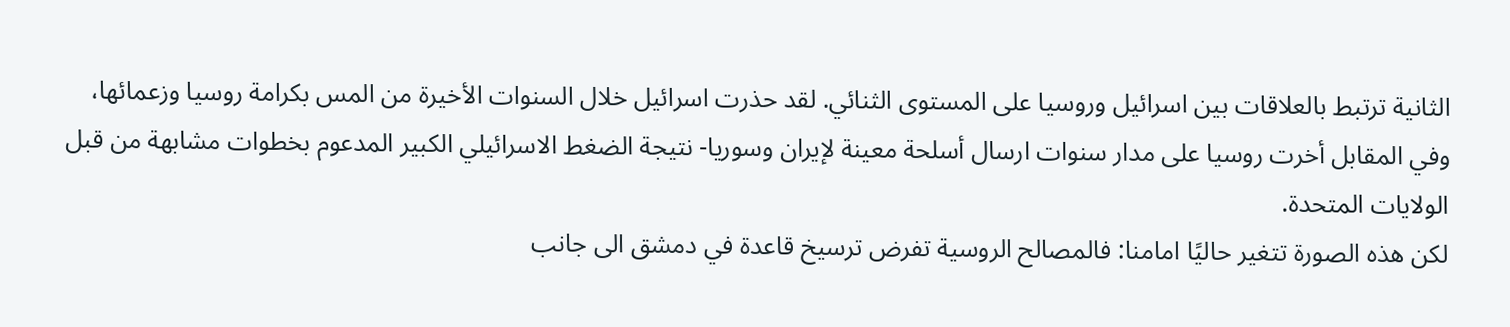الثانية ترتبط بالعلاقات بين اسرائيل وروسيا على المستوى الثنائي. لقد حذرت اسرائيل خلال السنوات الأخيرة من المس بكرامة روسيا وزعمائها، وفي المقابل أخرت روسيا على مدار سنوات ارسال أسلحة معينة لإيران وسوريا- نتيجة الضغط الاسرائيلي الكبير المدعوم بخطوات مشابهة من قبل الولايات المتحدة.
لكن هذه الصورة تتغير حاليًا امامنا: فالمصالح الروسية تفرض ترسيخ قاعدة في دمشق الى جانب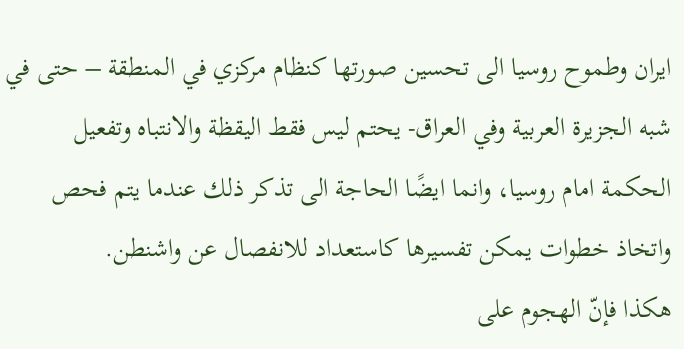ايران وطموح روسيا الى تحسين صورتها كنظام مركزي في المنطقة – حتى في شبه الجزيرة العربية وفي العراق- يحتم ليس فقط اليقظة والانتباه وتفعيل الحكمة امام روسيا، وانما ايضًا الحاجة الى تذكر ذلك عندما يتم فحص واتخاذ خطوات يمكن تفسيرها كاستعداد للانفصال عن واشنطن.
هكذا فإنّ الهجوم على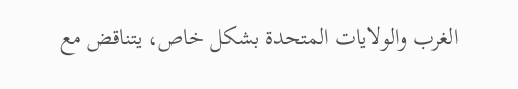الغرب والولايات المتحدة بشكل خاص، يتناقض مع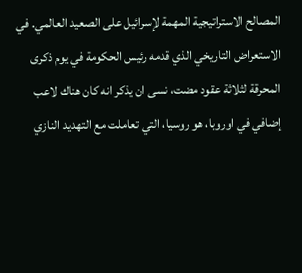المصالح الاستراتيجية المهمة لإسرائيل على الصعيد العالمي. في الاستعراض التاريخي الذي قدمه رئيس الحكومة في يوم ذكرى المحرقة لثلاثة عقود مضت، نسى ان يذكر انه كان هناك لاعب إضافي في اوروبا، هو روسيا، التي تعاملت مع التهديد النازي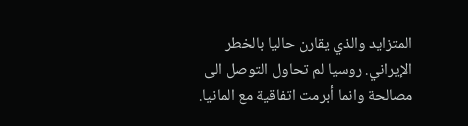المتزايد والذي يقارن حاليا بالخطر الإيراني. روسيا لم تحاول التوصل الى مصالحة وانما أبرمت اتفاقية مع المانيا.